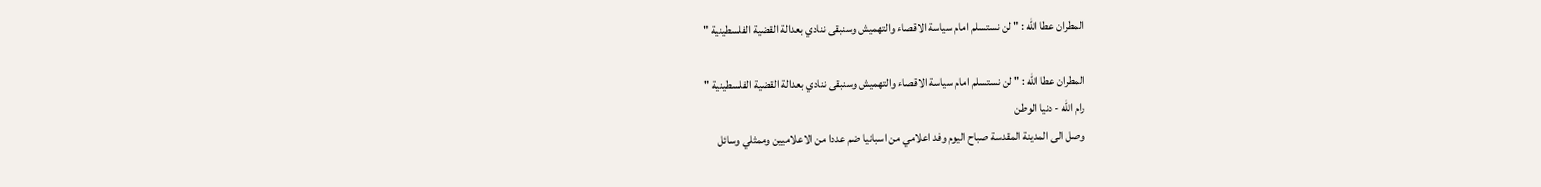المطران عطا الله : " لن نستسلم امام سياسة الاقصاء والتهميش وسنبقى ننادي بعدالة القضية الفلسطينية "

المطران عطا الله : " لن نستسلم امام سياسة الاقصاء والتهميش وسنبقى ننادي بعدالة القضية الفلسطينية "
رام الله - دنيا الوطن
وصل الى المدينة المقدسة صباح اليوم وفد اعلامي من اسبانيا ضم عددا من الاعلاميين وممثلي وسائل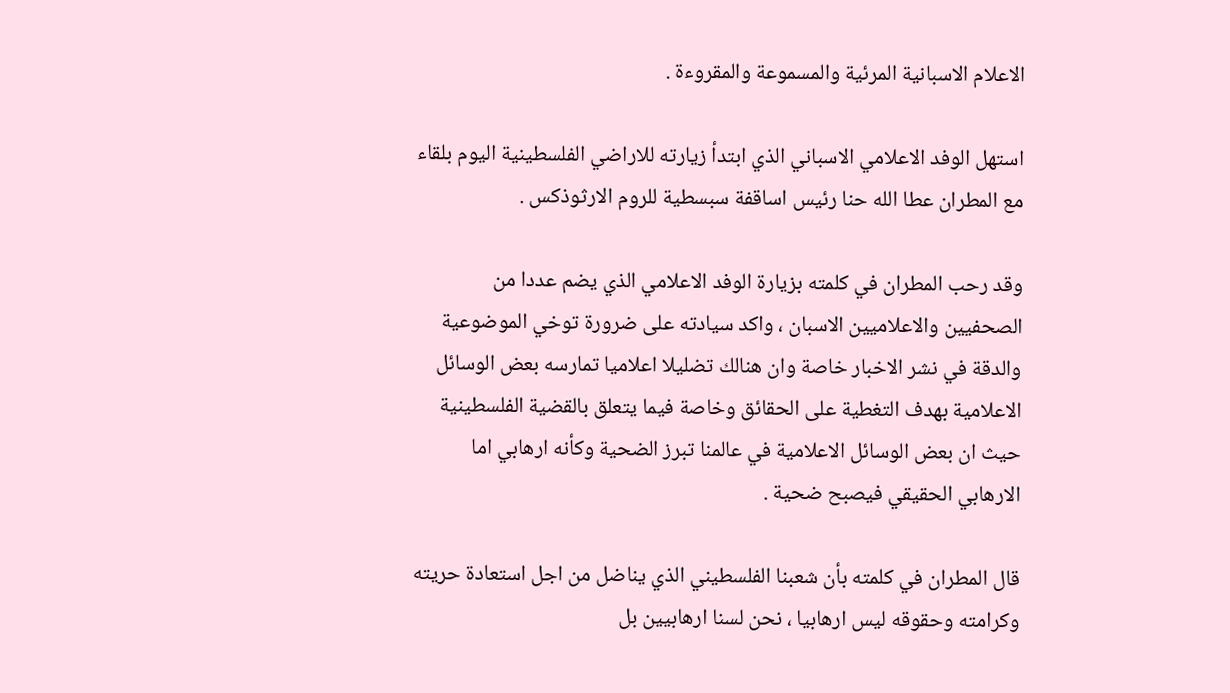الاعلام الاسبانية المرئية والمسموعة والمقروءة .

استهل الوفد الاعلامي الاسباني الذي ابتدأ زيارته للاراضي الفلسطينية اليوم بلقاء مع المطران عطا الله حنا رئيس اساقفة سبسطية للروم الارثوذكس .

وقد رحب المطران في كلمته بزيارة الوفد الاعلامي الذي يضم عددا من الصحفيين والاعلاميين الاسبان ، واكد سيادته على ضرورة توخي الموضوعية والدقة في نشر الاخبار خاصة وان هنالك تضليلا اعلاميا تمارسه بعض الوسائل الاعلامية بهدف التغطية على الحقائق وخاصة فيما يتعلق بالقضية الفلسطينية حيث ان بعض الوسائل الاعلامية في عالمنا تبرز الضحية وكأنه ارهابي اما الارهابي الحقيقي فيصبح ضحية .

قال المطران في كلمته بأن شعبنا الفلسطيني الذي يناضل من اجل استعادة حريته وكرامته وحقوقه ليس ارهابيا ، نحن لسنا ارهابيين بل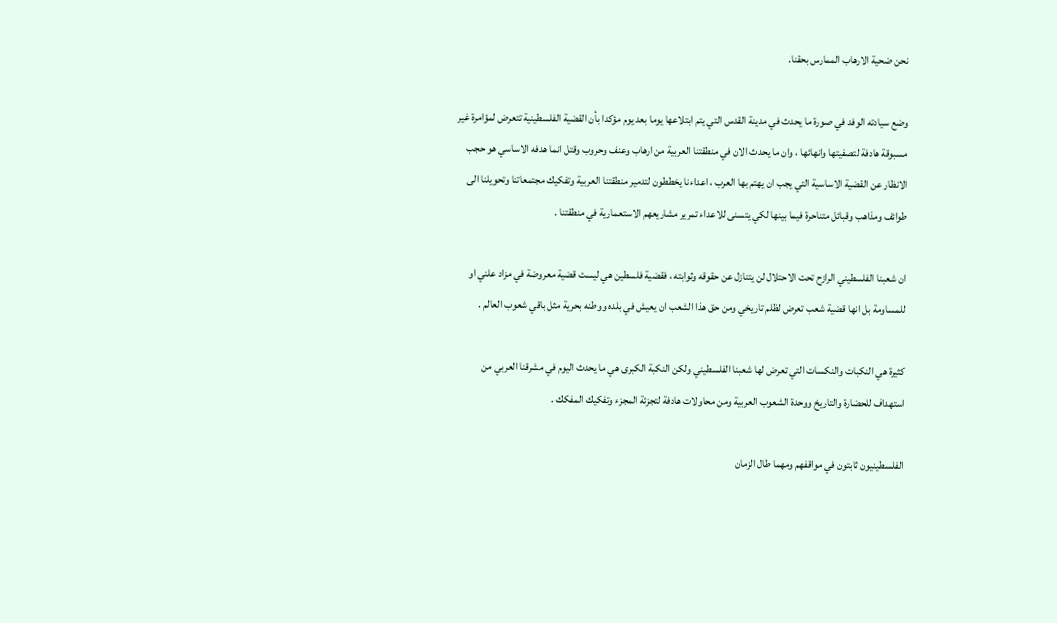نحن ضحية الارهاب الممارس بحقنا.

وضع سيادته الوفد في صورة ما يحدث في مدينة القدس التي يتم ابتلاعها يوما بعد يوم مؤكدا بأن القضية الفلسطينية تتعرض لمؤامرة غير مسبوقة هادفة لتصفيتها وانهائها ، وان ما يحدث الان في منطقتنا العربية من ارهاب وعنف وحروب وقتل انما هدفه الاساسي هو حجب الانظار عن القضية الاساسية التي يجب ان يهتم بها العرب ، اعداءنا يخططون لتدمير منطقتنا العربية وتفكيك مجتمعاتنا وتحويلنا الى طوائف ومذاهب وقبائل متناحرة فيما بينها لكي يتسنى للاعداء تمرير مشاريعهم الاستعمارية في منطقتنا .

ان شعبنا الفلسطيني الرازح تحت الاحتلال لن يتنازل عن حقوقه وثوابته ، فقضية فلسطين هي ليست قضية معروضة في مزاد علني او للمساومة بل انها قضية شعب تعرض لظلم تاريخي ومن حق هذا الشعب ان يعيش في بلده ووطنه بحرية مثل باقي شعوب العالم .

كثيرة هي النكبات والنكسات التي تعرض لها شعبنا الفلسطيني ولكن النكبة الكبرى هي ما يحدث اليوم في مشرقنا العربي من استهداف للحضارة والتاريخ ووحدة الشعوب العربية ومن محاولات هادفة لتجزئة المجزء وتفكيك المفكك .

الفلسطينيون ثابتون في مواقفهم ومهما طال الزمان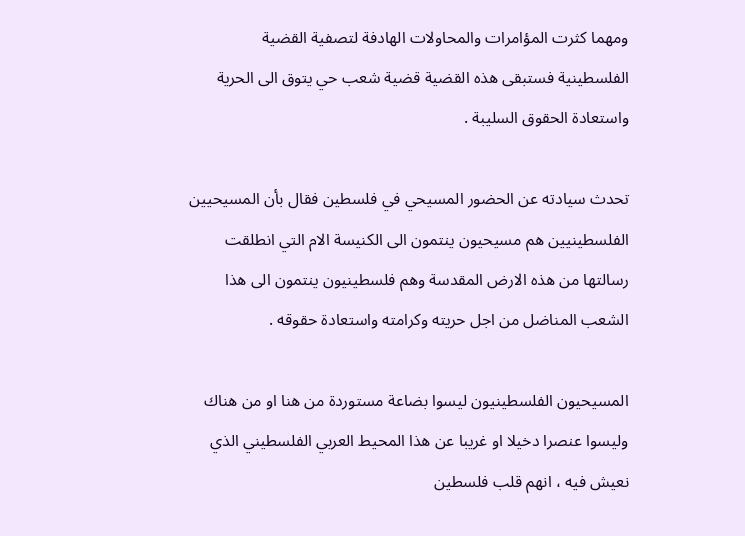ومهما كثرت المؤامرات والمحاولات الهادفة لتصفية القضية الفلسطينية فستبقى هذه القضية قضية شعب حي يتوق الى الحرية واستعادة الحقوق السليبة .

تحدث سيادته عن الحضور المسيحي في فلسطين فقال بأن المسيحيين الفلسطينيين هم مسيحيون ينتمون الى الكنيسة الام التي انطلقت رسالتها من هذه الارض المقدسة وهم فلسطينيون ينتمون الى هذا الشعب المناضل من اجل حريته وكرامته واستعادة حقوقه .

المسيحيون الفلسطينيون ليسوا بضاعة مستوردة من هنا او من هناك وليسوا عنصرا دخيلا او غريبا عن هذا المحيط العربي الفلسطيني الذي نعيش فيه ، انهم قلب فلسطين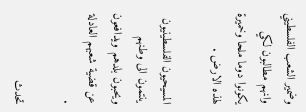وضمير الشعب الفلسطيني وانهم مطالبون لكي يكونوا دوما ملحا وخميرة لهذه الارض .

المسيحيون الفلسطينيون ينتمون الى وطنهم ويحبون بلدهم ويدافعون عن قضية شعبهم العادلة .

تحدث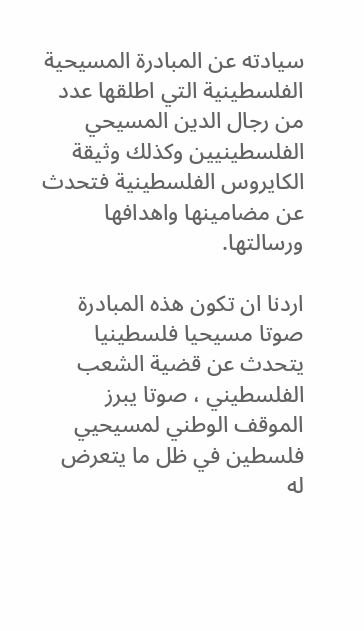سيادته عن المبادرة المسيحية الفلسطينية التي اطلقها عدد من رجال الدين المسيحي الفلسطينيين وكذلك وثيقة الكايروس الفلسطينية فتحدث عن مضامينها واهدافها ورسالتها.

اردنا ان تكون هذه المبادرة صوتا مسيحيا فلسطينيا يتحدث عن قضية الشعب الفلسطيني ، صوتا يبرز الموقف الوطني لمسيحيي فلسطين في ظل ما يتعرض له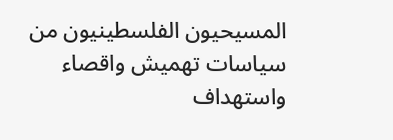المسيحيون الفلسطينيون من سياسات تهميش واقصاء واستهداف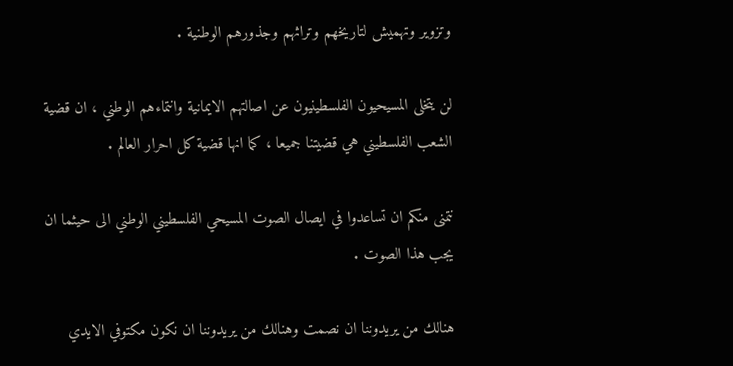وتزوير وتهميش لتاريخهم وتراثهم وجذورهم الوطنية .

لن يتخلى المسيحيون الفلسطينيون عن اصالتهم الايمانية وانتماءهم الوطني ، ان قضية الشعب الفلسطيني هي قضيتنا جميعا ، كما انها قضية كل احرار العالم .

نتمنى منكم ان تساعدوا في ايصال الصوت المسيحي الفلسطيني الوطني الى حيثما ان يجب هذا الصوت .

هنالك من يريدوننا ان نصمت وهنالك من يريدوننا ان نكون مكتوفي الايدي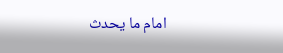امام ما يحدث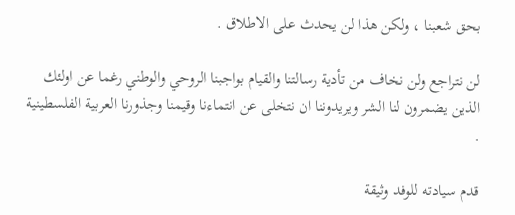بحق شعبنا ، ولكن هذا لن يحدث على الاطلاق .

لن نتراجع ولن نخاف من تأدية رسالتنا والقيام بواجبنا الروحي والوطني رغما عن اولئك الذين يضمرون لنا الشر ويريدوننا ان نتخلى عن انتماءنا وقيمنا وجذورنا العربية الفلسطينية .

قدم سيادته للوفد وثيقة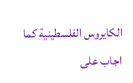الكايروس الفلسطينية كما اجاب على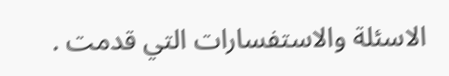الاسئلة والاستفسارات التي قدمت .